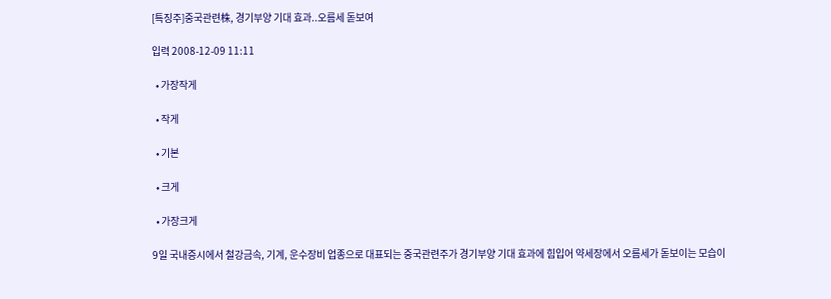[특징주]중국관련株, 경기부양 기대 효과..오름세 돋보여

입력 2008-12-09 11:11

  • 가장작게

  • 작게

  • 기본

  • 크게

  • 가장크게

9일 국내증시에서 철강금속, 기계, 운수장비 업종으로 대표되는 중국관련주가 경기부양 기대 효과에 힘입어 약세장에서 오름세가 돋보이는 모습이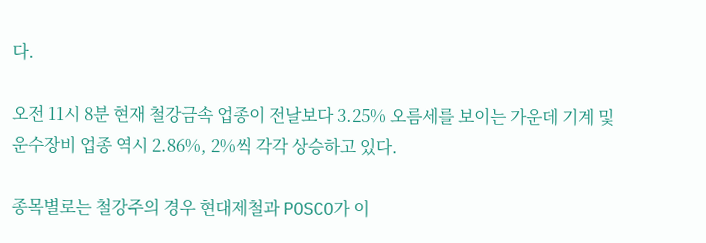다.

오전 11시 8분 현재 철강금속 업종이 전날보다 3.25% 오름세를 보이는 가운데 기계 및 운수장비 업종 역시 2.86%, 2%씩 각각 상승하고 있다.

종목별로는 철강주의 경우 현대제철과 POSCO가 이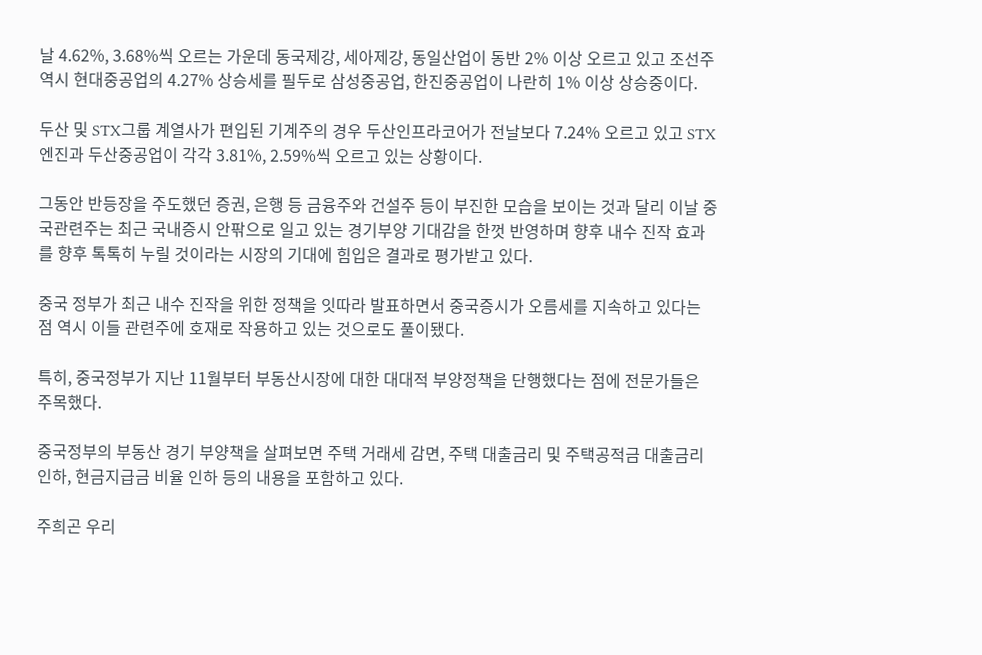날 4.62%, 3.68%씩 오르는 가운데 동국제강, 세아제강, 동일산업이 동반 2% 이상 오르고 있고 조선주 역시 현대중공업의 4.27% 상승세를 필두로 삼성중공업, 한진중공업이 나란히 1% 이상 상승중이다.

두산 및 STX그룹 계열사가 편입된 기계주의 경우 두산인프라코어가 전날보다 7.24% 오르고 있고 STX엔진과 두산중공업이 각각 3.81%, 2.59%씩 오르고 있는 상황이다.

그동안 반등장을 주도했던 증권, 은행 등 금융주와 건설주 등이 부진한 모습을 보이는 것과 달리 이날 중국관련주는 최근 국내증시 안팎으로 일고 있는 경기부양 기대감을 한껏 반영하며 향후 내수 진작 효과를 향후 톡톡히 누릴 것이라는 시장의 기대에 힘입은 결과로 평가받고 있다.

중국 정부가 최근 내수 진작을 위한 정책을 잇따라 발표하면서 중국증시가 오름세를 지속하고 있다는 점 역시 이들 관련주에 호재로 작용하고 있는 것으로도 풀이됐다.

특히, 중국정부가 지난 11월부터 부동산시장에 대한 대대적 부양정책을 단행했다는 점에 전문가들은 주목했다.

중국정부의 부동산 경기 부양책을 살펴보면 주택 거래세 감면, 주택 대출금리 및 주택공적금 대출금리 인하, 현금지급금 비율 인하 등의 내용을 포함하고 있다.

주희곤 우리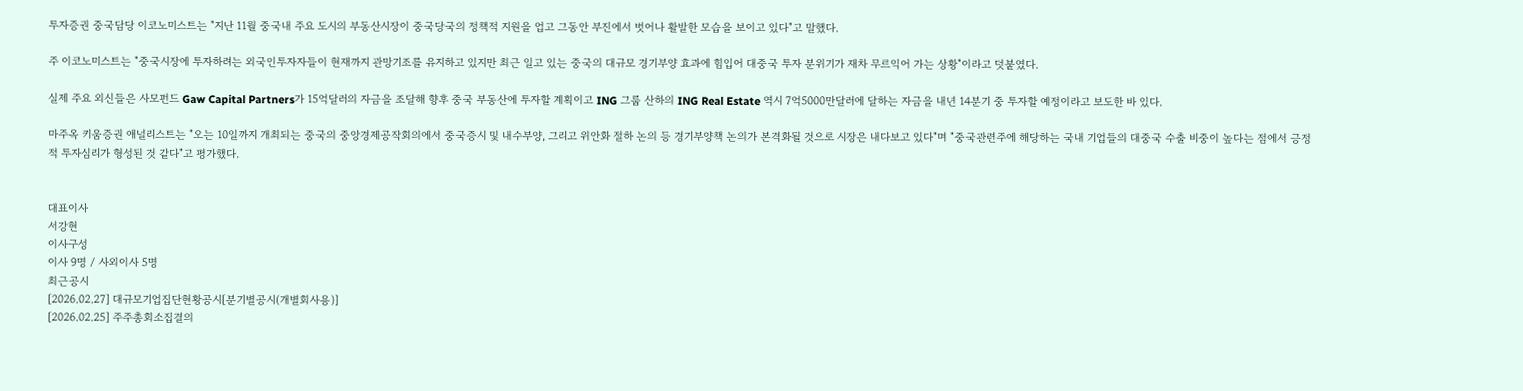투자증권 중국담당 이코노미스트는 "지난 11월 중국내 주요 도시의 부동산시장이 중국당국의 정책적 지원을 업고 그동안 부진에서 벗어나 활발한 모습을 보이고 있다"고 말했다.

주 이코노미스트는 "중국시장에 투자하려는 외국인투자자들이 현재까지 관망기조를 유지하고 있지만 최근 일고 있는 중국의 대규모 경기부양 효과에 힘입어 대중국 투자 분위기가 재차 무르익어 가는 상황"이라고 덧붙였다.

실제 주요 외신들은 사모펀드 Gaw Capital Partners가 15억달러의 자금을 조달해 향후 중국 부동산에 투자할 계획이고 ING 그룹 산하의 ING Real Estate 역시 7억5000만달러에 달하는 자금을 내년 14분기 중 투자할 예정이라고 보도한 바 있다.

마주옥 키움증권 애널리스트는 "오는 10일까지 개최되는 중국의 중앙경제공작회의에서 중국증시 및 내수부양, 그리고 위안화 절하 논의 등 경기부양책 논의가 본격화될 것으로 시장은 내다보고 있다"며 "중국관련주에 해당하는 국내 기업들의 대중국 수출 비중이 높다는 점에서 긍정적 투자심리가 형성된 것 같다"고 평가했다.


대표이사
서강현
이사구성
이사 9명 / 사외이사 5명
최근공시
[2026.02.27] 대규모기업집단현황공시[분기별공시(개별회사용)]
[2026.02.25] 주주총회소집결의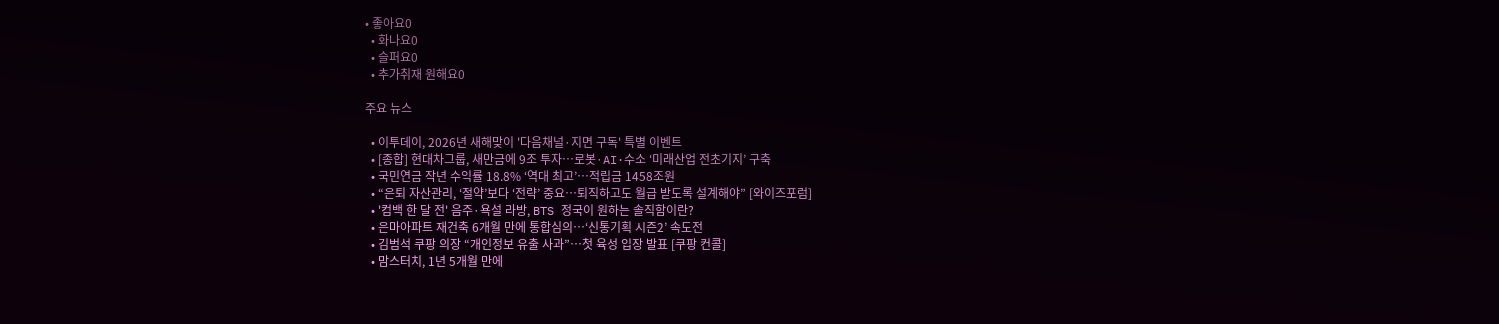• 좋아요0
  • 화나요0
  • 슬퍼요0
  • 추가취재 원해요0

주요 뉴스

  • 이투데이, 2026년 새해맞이 '다음채널·지면 구독' 특별 이벤트
  • [종합] 현대차그룹, 새만금에 9조 투자…로봇·AI·수소 ‘미래산업 전초기지’ 구축
  • 국민연금 작년 수익률 18.8% ‘역대 최고’…적립금 1458조원
  • “은퇴 자산관리, ‘절약’보다 ‘전략’ 중요⋯퇴직하고도 월급 받도록 설계해야” [와이즈포럼]
  • '컴백 한 달 전' 음주·욕설 라방, BTS 정국이 원하는 솔직함이란?
  • 은마아파트 재건축 6개월 만에 통합심의…‘신통기획 시즌2’ 속도전
  • 김범석 쿠팡 의장 “개인정보 유출 사과”⋯첫 육성 입장 발표 [쿠팡 컨콜]
  • 맘스터치, 1년 5개월 만에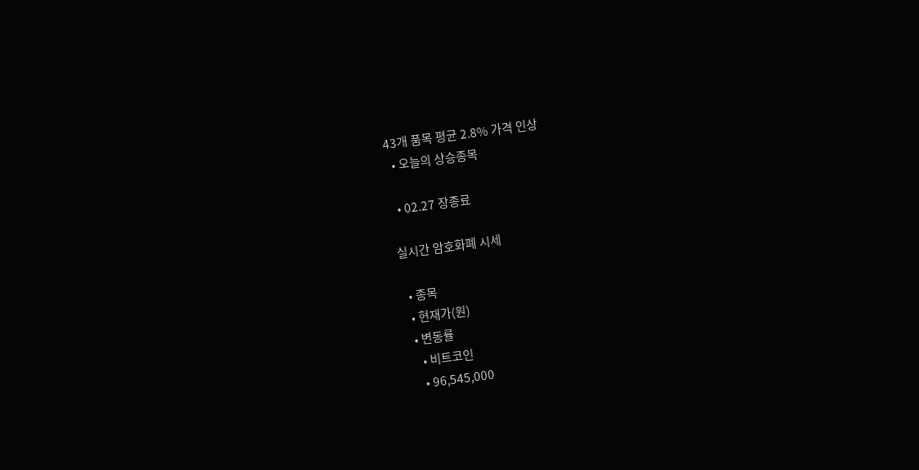43개 품목 평균 2.8% 가격 인상
  • 오늘의 상승종목

  • 02.27 장종료

실시간 암호화폐 시세

  • 종목
  • 현재가(원)
  • 변동률
    • 비트코인
    • 96,545,000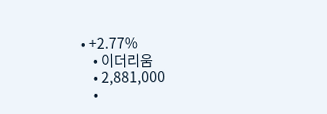• +2.77%
    • 이더리움
    • 2,881,000
    •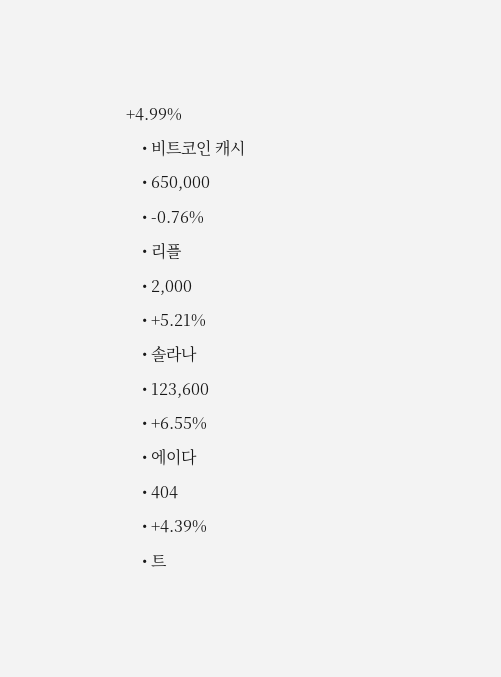+4.99%
    • 비트코인 캐시
    • 650,000
    • -0.76%
    • 리플
    • 2,000
    • +5.21%
    • 솔라나
    • 123,600
    • +6.55%
    • 에이다
    • 404
    • +4.39%
    • 트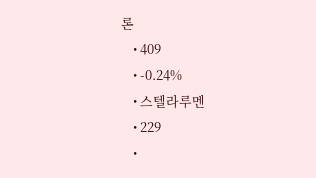론
    • 409
    • -0.24%
    • 스텔라루멘
    • 229
    •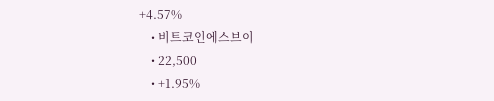+4.57%
    • 비트코인에스브이
    • 22,500
    • +1.95%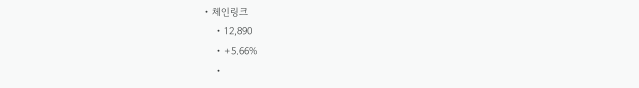• 체인링크
    • 12,890
    • +5.66%
    •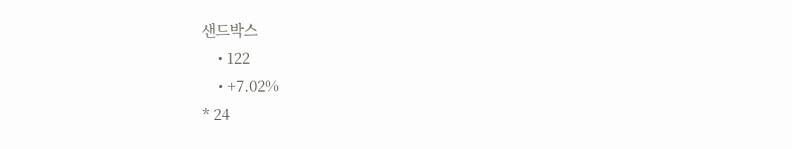샌드박스
    • 122
    • +7.02%
* 24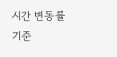시간 변동률 기준